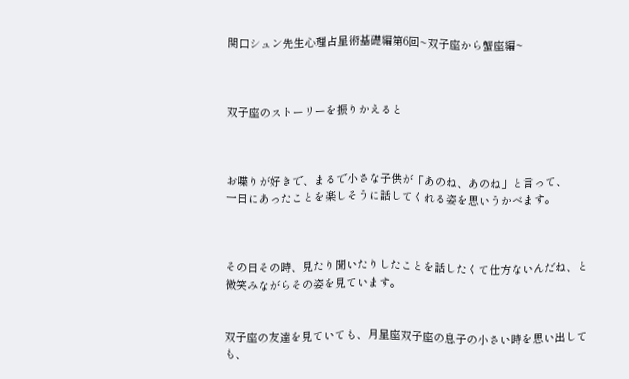関口シュン先生心理占星術基礎編第6回~双子座から蟹座編~



双子座のストーリーを振りかえると



お喋りが好きで、まるで小さな子供が「あのね、あのね」と言って、
一日にあったことを楽しそうに話してくれる姿を思いうかべます。



その日その時、見たり聞いたりしたことを話したくて仕方ないんだね、と
微笑みながらその姿を見ています。


双子座の友達を見ていても、月星座双子座の息子の小さい時を思い出しても、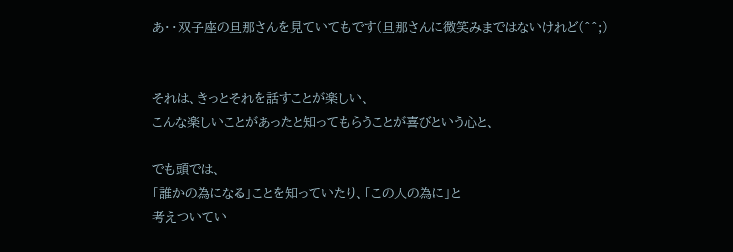あ・・双子座の旦那さんを見ていてもです(旦那さんに微笑みまではないけれど(^^;)


それは、きっとそれを話すことが楽しい、
こんな楽しいことがあったと知ってもらうことが喜びという心と、

でも頭では、
「誰かの為になる」ことを知っていたり、「この人の為に」と
考えついてい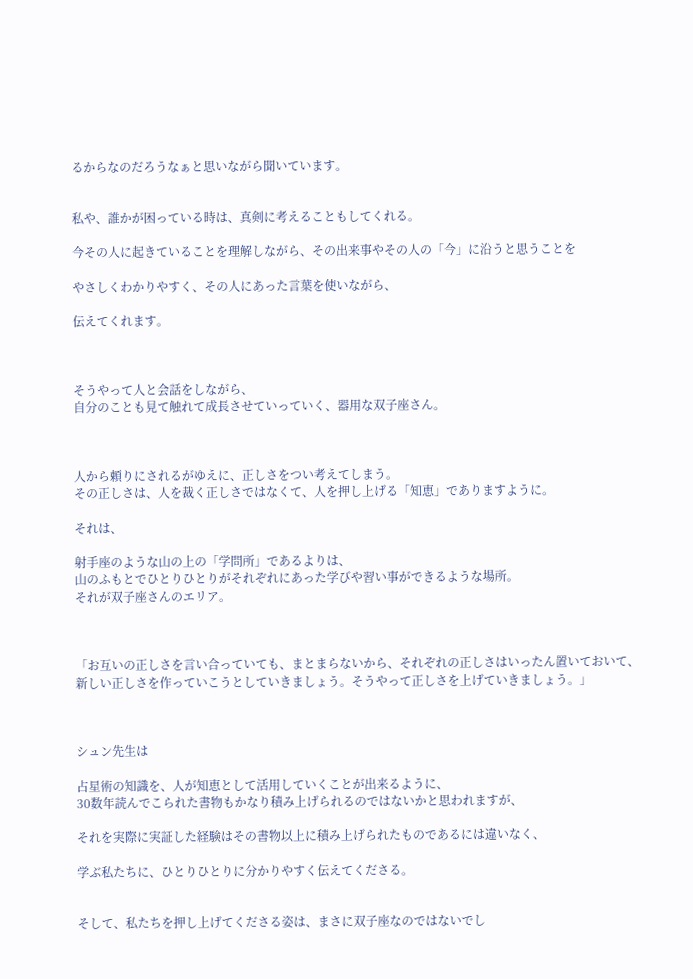るからなのだろうなぁと思いながら聞いています。


私や、誰かが困っている時は、真剣に考えることもしてくれる。

今その人に起きていることを理解しながら、その出来事やその人の「今」に沿うと思うことを

やさしくわかりやすく、その人にあった言葉を使いながら、

伝えてくれます。



そうやって人と会話をしながら、
自分のことも見て触れて成長させていっていく、器用な双子座さん。



人から頼りにされるがゆえに、正しさをつい考えてしまう。
その正しさは、人を裁く正しさではなくて、人を押し上げる「知恵」でありますように。

それは、

射手座のような山の上の「学問所」であるよりは、
山のふもとでひとりひとりがそれぞれにあった学びや習い事ができるような場所。
それが双子座さんのエリア。



「お互いの正しさを言い合っていても、まとまらないから、それぞれの正しさはいったん置いておいて、
新しい正しさを作っていこうとしていきましょう。そうやって正しさを上げていきましょう。」



シュン先生は

占星術の知識を、人が知恵として活用していくことが出来るように、
30数年読んでこられた書物もかなり積み上げられるのではないかと思われますが、

それを実際に実証した経験はその書物以上に積み上げられたものであるには違いなく、

学ぶ私たちに、ひとりひとりに分かりやすく伝えてくださる。


そして、私たちを押し上げてくださる姿は、まさに双子座なのではないでし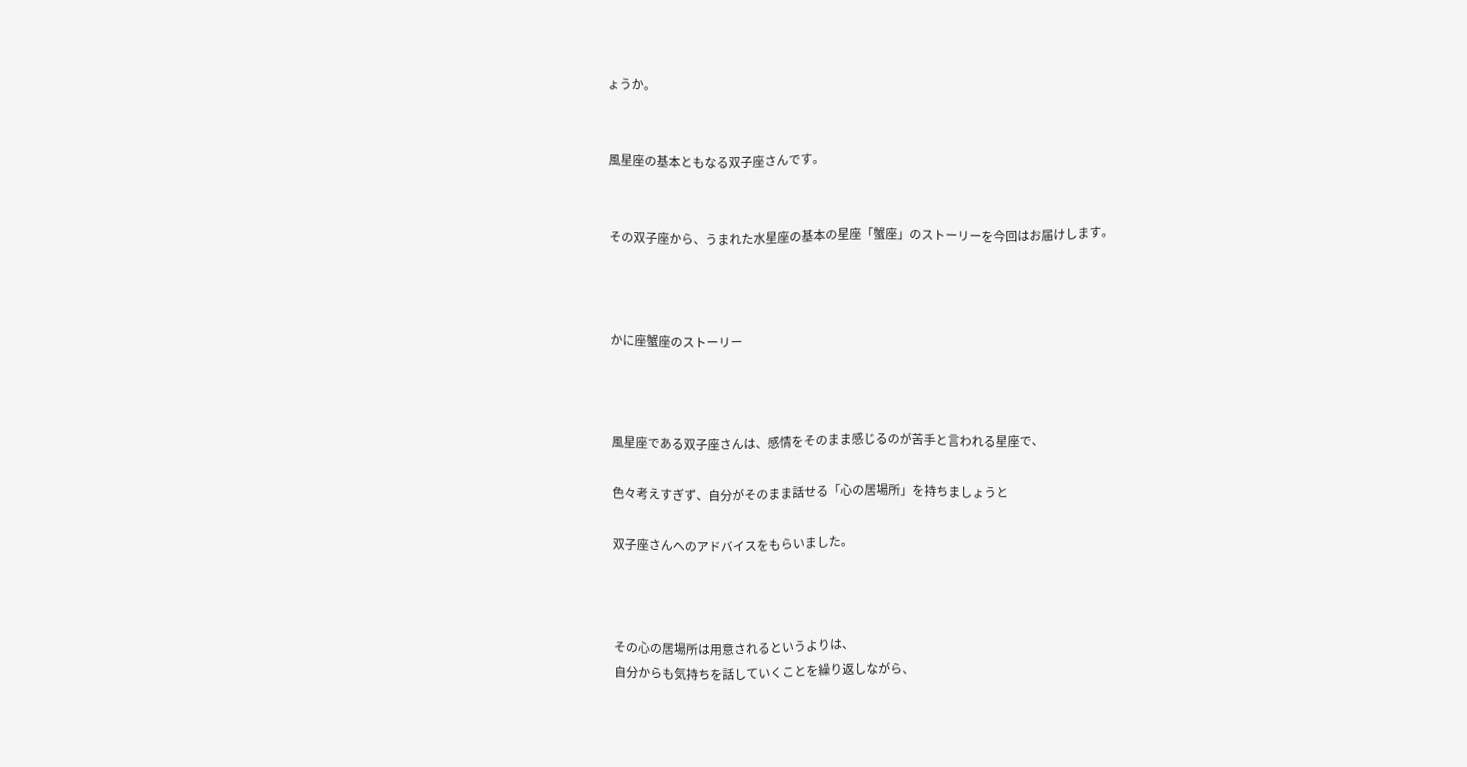ょうか。


風星座の基本ともなる双子座さんです。


その双子座から、うまれた水星座の基本の星座「蟹座」のストーリーを今回はお届けします。



かに座蟹座のストーリー



風星座である双子座さんは、感情をそのまま感じるのが苦手と言われる星座で、

色々考えすぎず、自分がそのまま話せる「心の居場所」を持ちましょうと

双子座さんへのアドバイスをもらいました。



その心の居場所は用意されるというよりは、
自分からも気持ちを話していくことを繰り返しながら、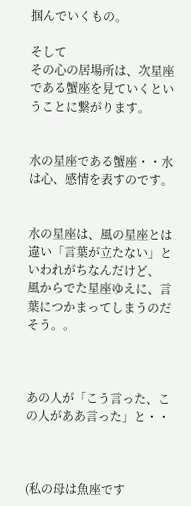掴んでいくもの。

そして
その心の居場所は、次星座である蟹座を見ていくということに繋がります。


水の星座である蟹座・・水は心、感情を表すのです。


水の星座は、風の星座とは違い「言葉が立たない」といわれがちなんだけど、
風からでた星座ゆえに、言葉につかまってしまうのだそう。。



あの人が「こう言った、この人がああ言った」と・・



(私の母は魚座です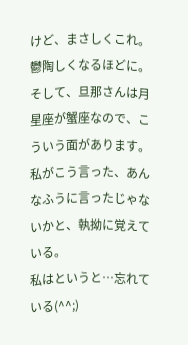けど、まさしくこれ。鬱陶しくなるほどに。
そして、旦那さんは月星座が蟹座なので、こういう面があります。
私がこう言った、あんなふうに言ったじゃないかと、執拗に覚えている。
私はというと…忘れている(^^;)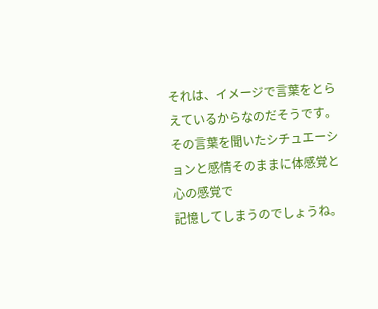それは、イメージで言葉をとらえているからなのだそうです。
その言葉を聞いたシチュエーションと感情そのままに体感覚と心の感覚で
記憶してしまうのでしょうね。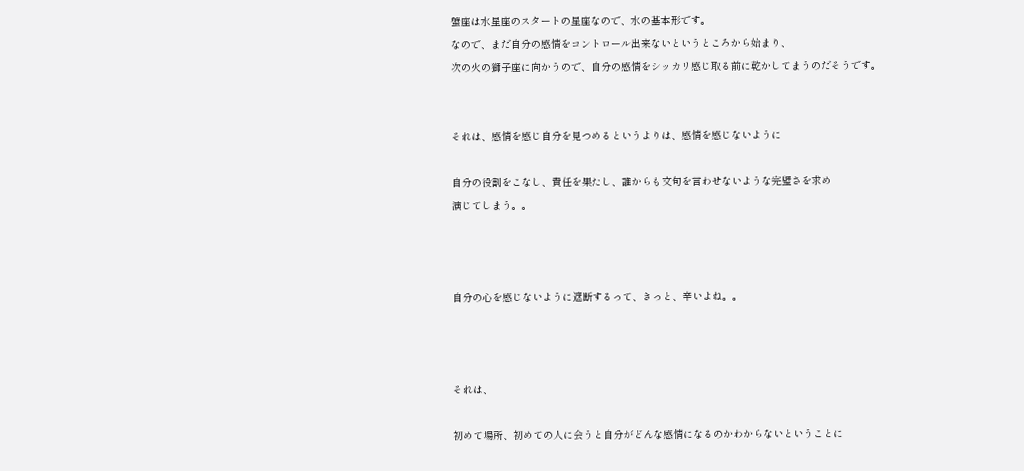蟹座は水星座のスタートの星座なので、水の基本形です。
なので、まだ自分の感情をコントロール出来ないというところから始まり、
次の火の獅子座に向かうので、自分の感情をシッカリ感じ取る前に乾かしてまうのだそうです。


それは、感情を感じ自分を見つめるというよりは、感情を感じないように

自分の役割をこなし、責任を果たし、誰からも文句を言わせないような完璧さを求め
演じてしまう。。



自分の心を感じないように遮断するって、きっと、辛いよね。。



それは、

初めて場所、初めての人に会うと自分がどんな感情になるのかわからないということに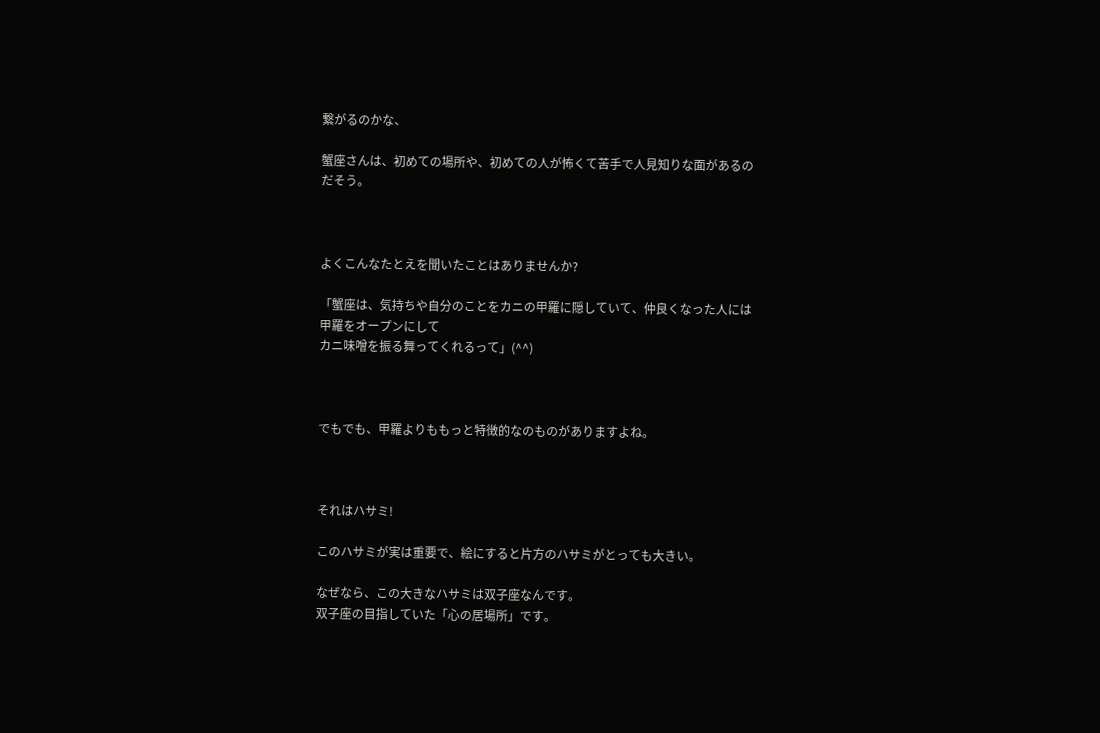繋がるのかな、

蟹座さんは、初めての場所や、初めての人が怖くて苦手で人見知りな面があるのだそう。



よくこんなたとえを聞いたことはありませんか?

「蟹座は、気持ちや自分のことをカニの甲羅に隠していて、仲良くなった人には甲羅をオープンにして
カニ味噌を振る舞ってくれるって」(^^)



でもでも、甲羅よりももっと特徴的なのものがありますよね。



それはハサミ!

このハサミが実は重要で、絵にすると片方のハサミがとっても大きい。

なぜなら、この大きなハサミは双子座なんです。
双子座の目指していた「心の居場所」です。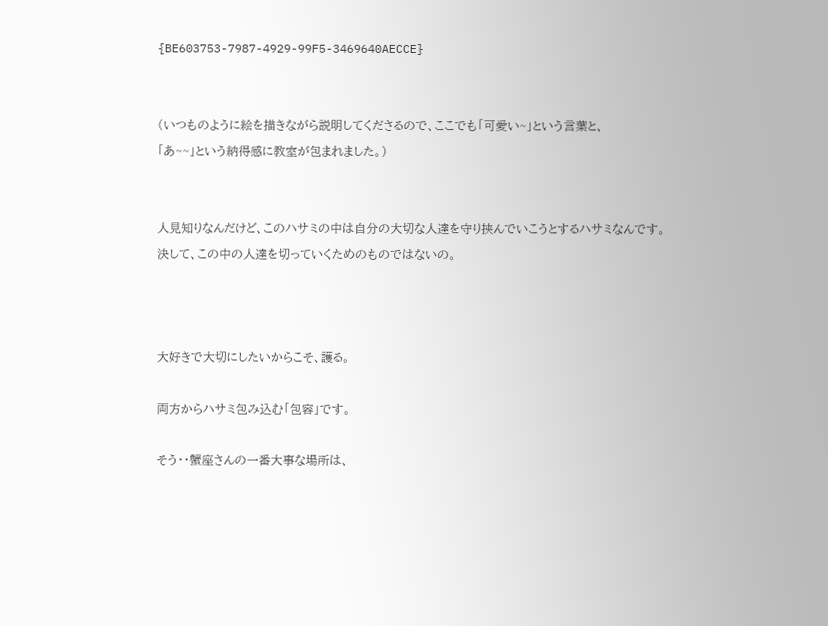{BE603753-7987-4929-99F5-3469640AECCE}


(いつものように絵を描きながら説明してくださるので、ここでも「可愛い~」という言葉と、
「あ~~」という納得感に教室が包まれました。)


人見知りなんだけど、このハサミの中は自分の大切な人達を守り挟んでいこうとするハサミなんです。
決して、この中の人達を切っていくためのものではないの。



大好きで大切にしたいからこそ、護る。

両方からハサミ包み込む「包容」です。

そう・・蟹座さんの一番大事な場所は、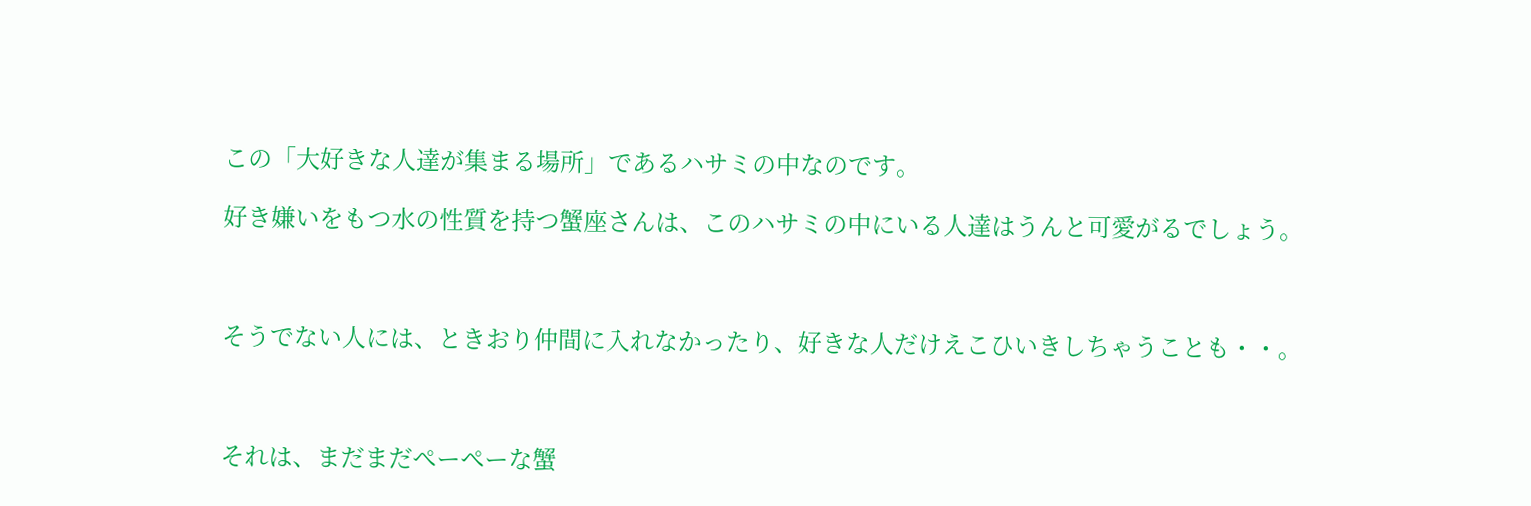この「大好きな人達が集まる場所」であるハサミの中なのです。

好き嫌いをもつ水の性質を持つ蟹座さんは、このハサミの中にいる人達はうんと可愛がるでしょう。



そうでない人には、ときおり仲間に入れなかったり、好きな人だけえこひいきしちゃうことも・・。



それは、まだまだぺーぺーな蟹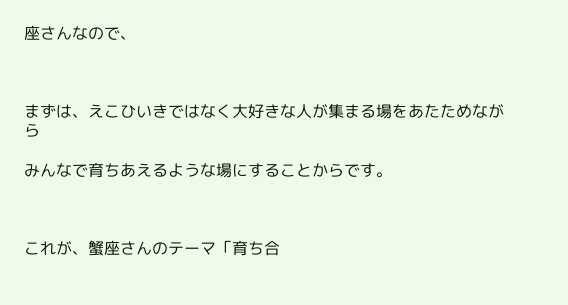座さんなので、



まずは、えこひいきではなく大好きな人が集まる場をあたためながら

みんなで育ちあえるような場にすることからです。



これが、蟹座さんのテーマ「育ち合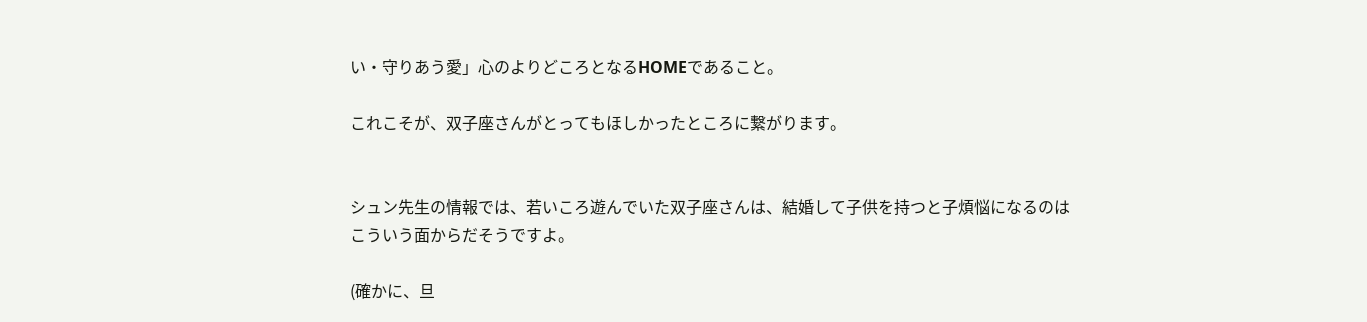い・守りあう愛」心のよりどころとなるHOMEであること。

これこそが、双子座さんがとってもほしかったところに繋がります。


シュン先生の情報では、若いころ遊んでいた双子座さんは、結婚して子供を持つと子煩悩になるのは
こういう面からだそうですよ。

(確かに、旦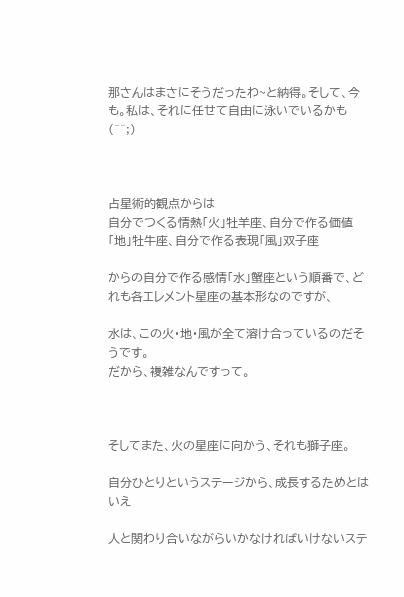那さんはまさにそうだったわ~と納得。そして、今も。私は、それに任せて自由に泳いでいるかも(^^;)



占星術的観点からは
自分でつくる情熱「火」牡羊座、自分で作る価値「地」牡牛座、自分で作る表現「風」双子座

からの自分で作る感情「水」蟹座という順番で、どれも各エレメント星座の基本形なのですが、

水は、この火・地・風が全て溶け合っているのだそうです。
だから、複雑なんですって。



そしてまた、火の星座に向かう、それも獅子座。

自分ひとりというステージから、成長するためとはいえ

人と関わり合いながらいかなければいけないステ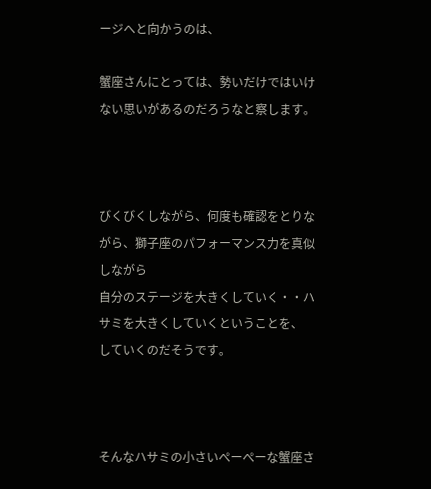ージへと向かうのは、

蟹座さんにとっては、勢いだけではいけない思いがあるのだろうなと察します。



びくびくしながら、何度も確認をとりながら、獅子座のパフォーマンス力を真似しながら
自分のステージを大きくしていく・・ハサミを大きくしていくということを、
していくのだそうです。



そんなハサミの小さいぺーぺーな蟹座さ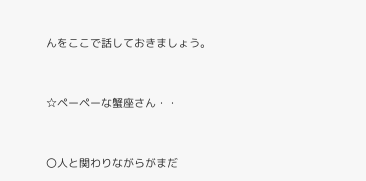んをここで話しておきましょう。



☆ペーペーな蟹座さん・・



〇人と関わりながらがまだ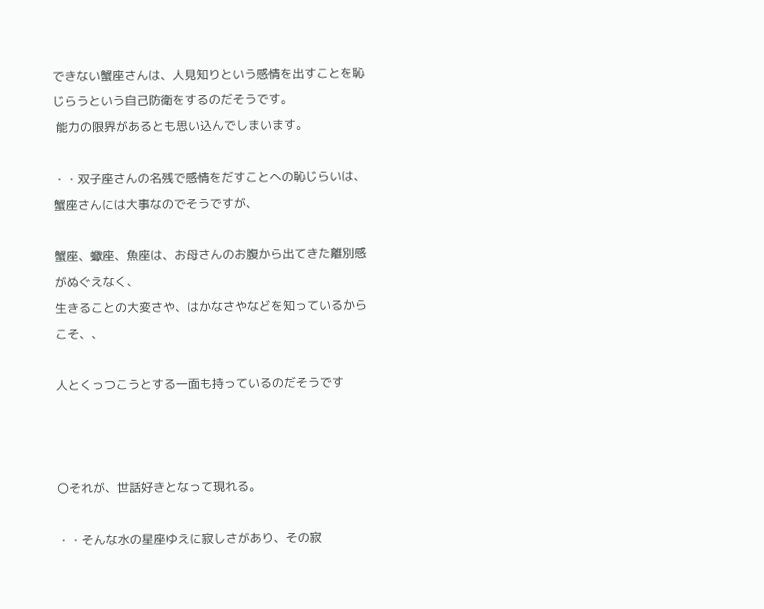できない蟹座さんは、人見知りという感情を出すことを恥じらうという自己防衛をするのだそうです。
 能力の限界があるとも思い込んでしまいます。

・・双子座さんの名残で感情をだすことへの恥じらいは、蟹座さんには大事なのでそうですが、

蟹座、蠍座、魚座は、お母さんのお腹から出てきた離別感がぬぐえなく、
生きることの大変さや、はかなさやなどを知っているからこそ、、

人とくっつこうとする一面も持っているのだそうです



〇それが、世話好きとなって現れる。

・・そんな水の星座ゆえに寂しさがあり、その寂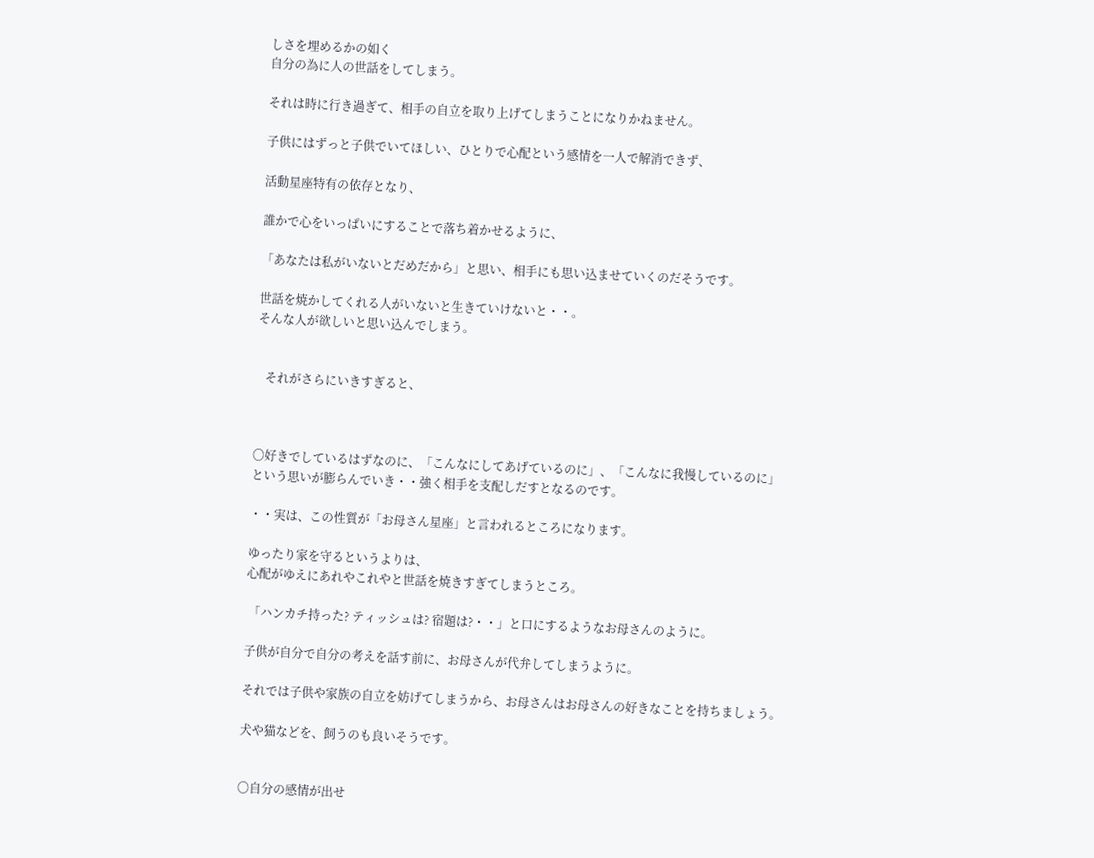しさを埋めるかの如く
自分の為に人の世話をしてしまう。

それは時に行き過ぎて、相手の自立を取り上げてしまうことになりかねません。

子供にはずっと子供でいてほしい、ひとりで心配という感情を一人で解消できず、

活動星座特有の依存となり、

誰かで心をいっぱいにすることで落ち着かせるように、

「あなたは私がいないとだめだから」と思い、相手にも思い込ませていくのだそうです。

世話を焼かしてくれる人がいないと生きていけないと・・。
そんな人が欲しいと思い込んでしまう。


   それがさらにいきすぎると、



〇好きでしているはずなのに、「こんなにしてあげているのに」、「こんなに我慢しているのに」
という思いが膨らんでいき・・強く相手を支配しだすとなるのです。

・・実は、この性質が「お母さん星座」と言われるところになります。

ゆったり家を守るというよりは、
心配がゆえにあれやこれやと世話を焼きすぎてしまうところ。

 「ハンカチ持った? ティッシュは? 宿題は?・・」と口にするようなお母さんのように。

子供が自分で自分の考えを話す前に、お母さんが代弁してしまうように。

それでは子供や家族の自立を妨げてしまうから、お母さんはお母さんの好きなことを持ちましょう。

犬や猫などを、飼うのも良いそうです。


〇自分の感情が出せ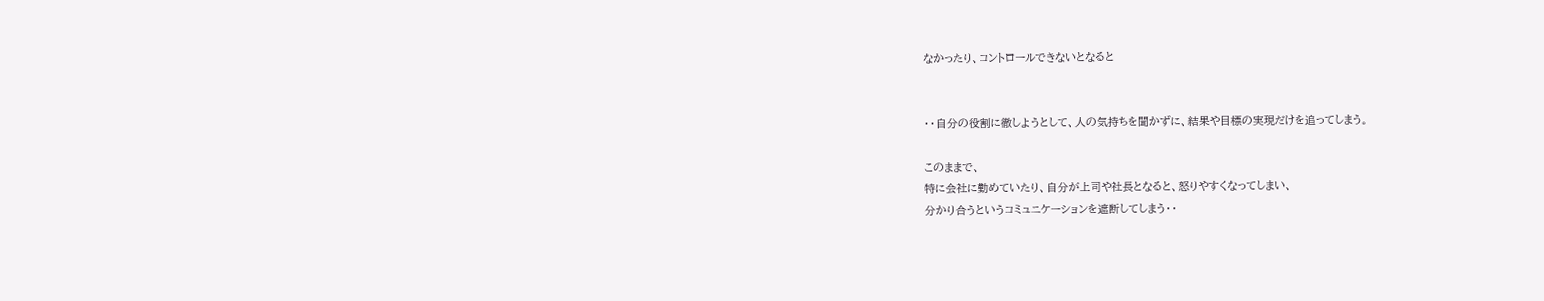なかったり、コントロールできないとなると


・・自分の役割に徹しようとして、人の気持ちを聞かずに、結果や目標の実現だけを追ってしまう。

このままで、
特に会社に勤めていたり、自分が上司や社長となると、怒りやすくなってしまい、
分かり合うというコミュニケーションを遮断してしまう・・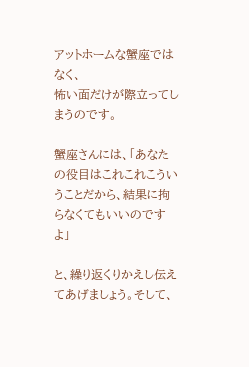アットホームな蟹座ではなく、
怖い面だけが際立ってしまうのです。

蟹座さんには、「あなたの役目はこれこれこういうことだから、結果に拘らなくてもいいのですよ」

と、繰り返くりかえし伝えてあげましょう。そして、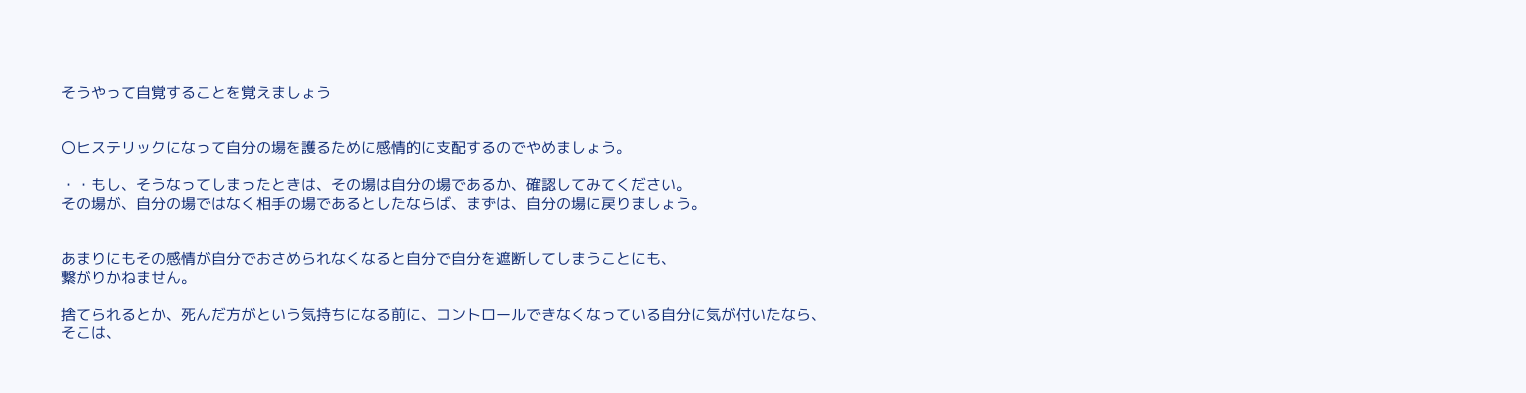そうやって自覚することを覚えましょう


〇ヒステリックになって自分の場を護るために感情的に支配するのでやめましょう。

・・もし、そうなってしまったときは、その場は自分の場であるか、確認してみてください。
その場が、自分の場ではなく相手の場であるとしたならば、まずは、自分の場に戻りましょう。


あまりにもその感情が自分でおさめられなくなると自分で自分を遮断してしまうことにも、
繋がりかねません。

捨てられるとか、死んだ方がという気持ちになる前に、コントロールできなくなっている自分に気が付いたなら、
そこは、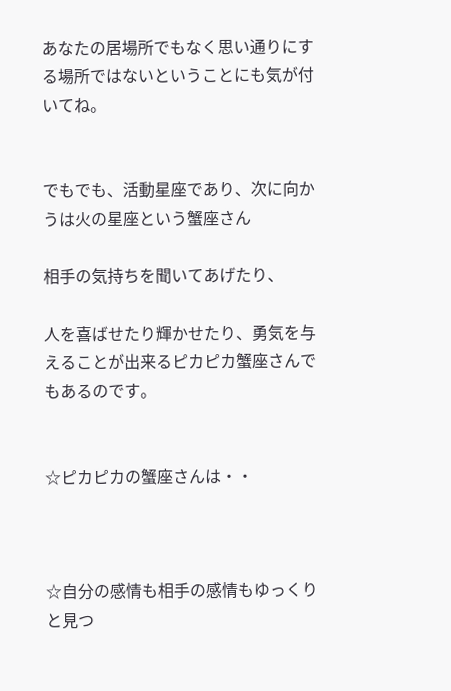あなたの居場所でもなく思い通りにする場所ではないということにも気が付いてね。


でもでも、活動星座であり、次に向かうは火の星座という蟹座さん

相手の気持ちを聞いてあげたり、

人を喜ばせたり輝かせたり、勇気を与えることが出来るピカピカ蟹座さんでもあるのです。


☆ピカピカの蟹座さんは・・



☆自分の感情も相手の感情もゆっくりと見つ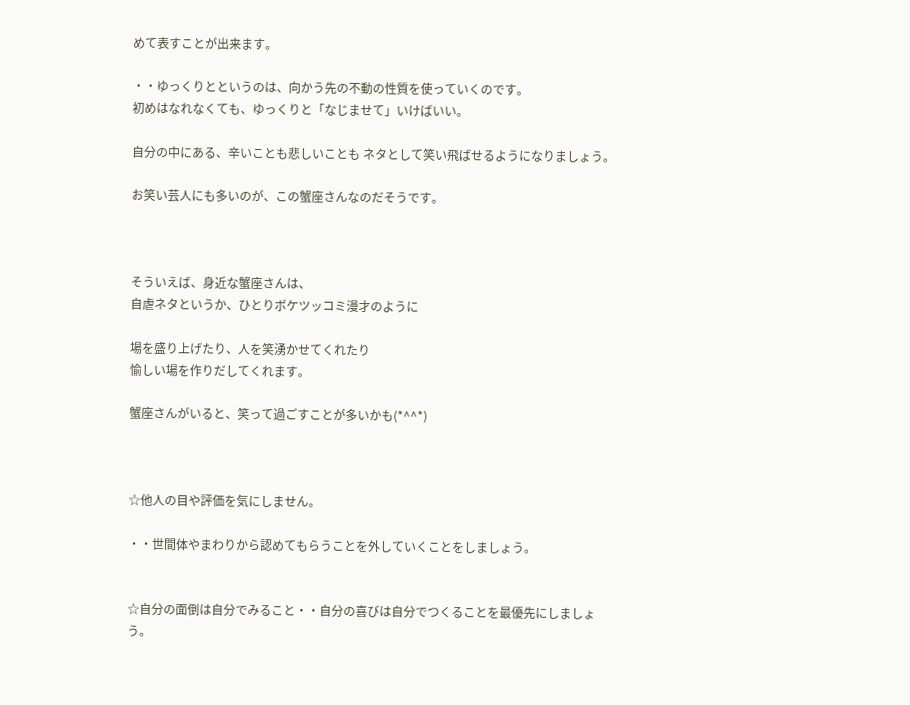めて表すことが出来ます。

・・ゆっくりとというのは、向かう先の不動の性質を使っていくのです。
初めはなれなくても、ゆっくりと「なじませて」いけばいい。

自分の中にある、辛いことも悲しいことも ネタとして笑い飛ばせるようになりましょう。

お笑い芸人にも多いのが、この蟹座さんなのだそうです。



そういえば、身近な蟹座さんは、
自虐ネタというか、ひとりボケツッコミ漫才のように

場を盛り上げたり、人を笑湧かせてくれたり
愉しい場を作りだしてくれます。

蟹座さんがいると、笑って過ごすことが多いかも(*^^*)



☆他人の目や評価を気にしません。

・・世間体やまわりから認めてもらうことを外していくことをしましょう。


☆自分の面倒は自分でみること・・自分の喜びは自分でつくることを最優先にしましょう。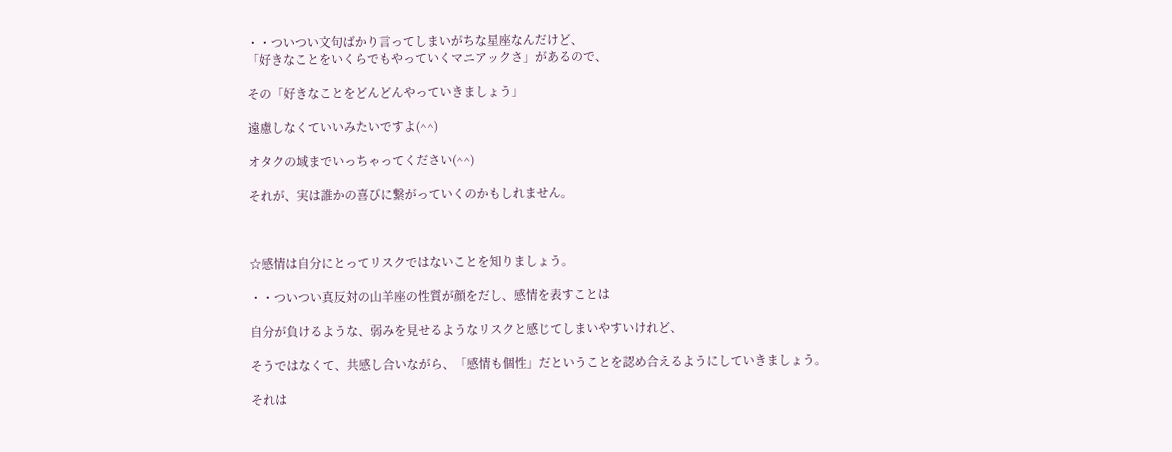・・ついつい文句ばかり言ってしまいがちな星座なんだけど、
「好きなことをいくらでもやっていくマニアックさ」があるので、

その「好きなことをどんどんやっていきましょう」

遠慮しなくていいみたいですよ(^^)

オタクの域までいっちゃってください(^^)

それが、実は誰かの喜びに繋がっていくのかもしれません。



☆感情は自分にとってリスクではないことを知りましょう。

・・ついつい真反対の山羊座の性質が顔をだし、感情を表すことは

自分が負けるような、弱みを見せるようなリスクと感じてしまいやすいけれど、

そうではなくて、共感し合いながら、「感情も個性」だということを認め合えるようにしていきましょう。

それは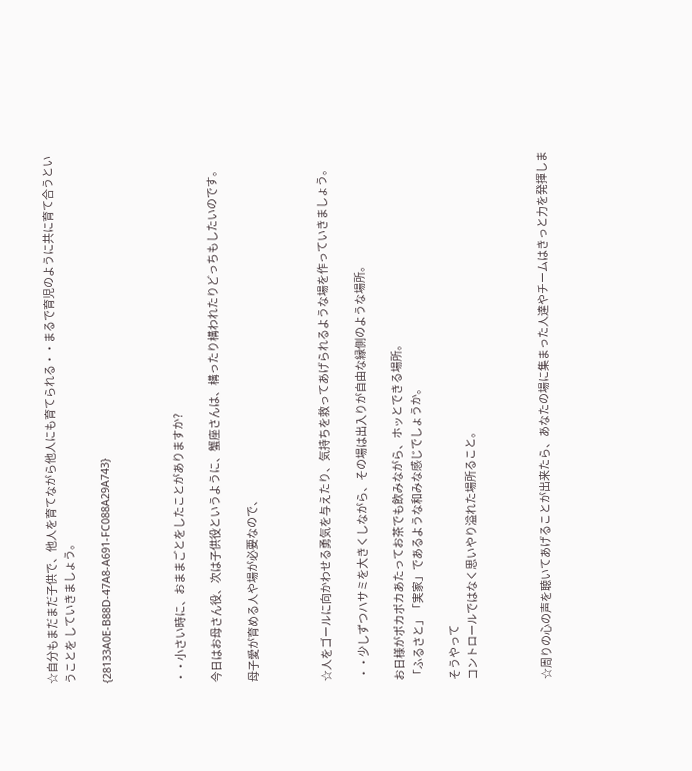☆自分もまだまだ子供で、他人を育てながら他人にも育てられる・・まるで育児のように共に育て合うということを していきましょう。

{28133A0E-B88D-47A8-A691-FC088A29A743}



・・小さい時に、おままごとをしたことがありますか?

今日はお母さん役、次は子供役というように、蟹座さんは、構ったり構われたりどっちもしたいのです。

母子愛が育める人や場が必要なので、



☆人をゴールに向かわせる勇気を与えたり、気持ちを救ってあげられるような場を作っていきましょう。

 ・・少しずつハサミを大きくしながら、その場は出入りが自由な縁側のような場所。

お日様がポカポカあたってお茶でも飲みながら、ホッとできる場所。
「ふるさと」「実家」であるような和みな感じでしょうか。

そうやって
コントロールではなく思いやり溢れた場所ること。



☆周りの心の声を聴いてあげることが出来たら、あなたの場に集まった人達やチームはきっと力を発揮しま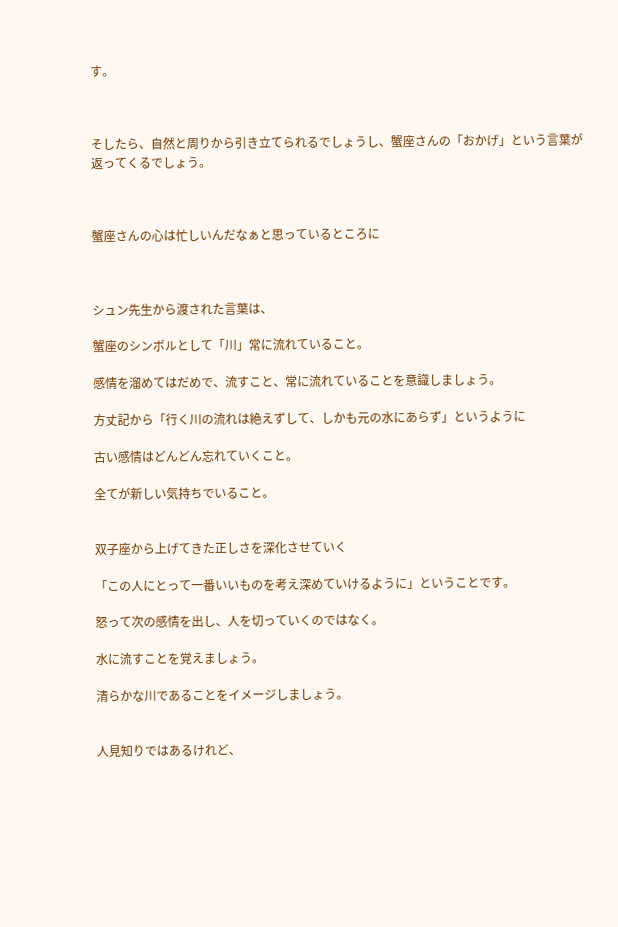す。



そしたら、自然と周りから引き立てられるでしょうし、蟹座さんの「おかげ」という言葉が返ってくるでしょう。



蟹座さんの心は忙しいんだなぁと思っているところに



シュン先生から渡された言葉は、

蟹座のシンボルとして「川」常に流れていること。

感情を溜めてはだめで、流すこと、常に流れていることを意識しましょう。

方丈記から「行く川の流れは絶えずして、しかも元の水にあらず」というように

古い感情はどんどん忘れていくこと。

全てが新しい気持ちでいること。


双子座から上げてきた正しさを深化させていく

「この人にとって一番いいものを考え深めていけるように」ということです。

怒って次の感情を出し、人を切っていくのではなく。

水に流すことを覚えましょう。

清らかな川であることをイメージしましょう。


人見知りではあるけれど、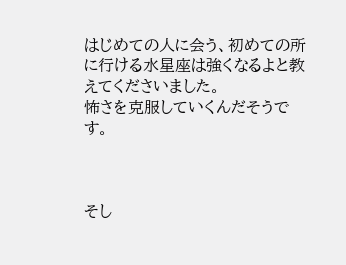はじめての人に会う、初めての所に行ける水星座は強くなるよと教えてくださいました。
怖さを克服していくんだそうです。



そし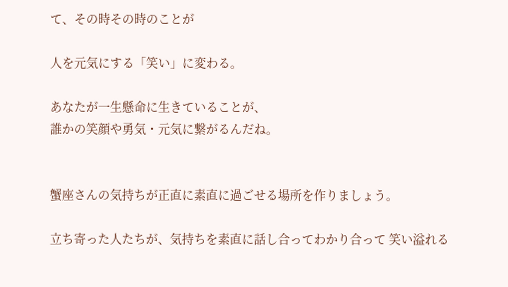て、その時その時のことが

人を元気にする「笑い」に変わる。

あなたが一生懸命に生きていることが、
誰かの笑顔や勇気・元気に繋がるんだね。


蟹座さんの気持ちが正直に素直に過ごせる場所を作りましょう。

立ち寄った人たちが、気持ちを素直に話し合ってわかり合って 笑い溢れる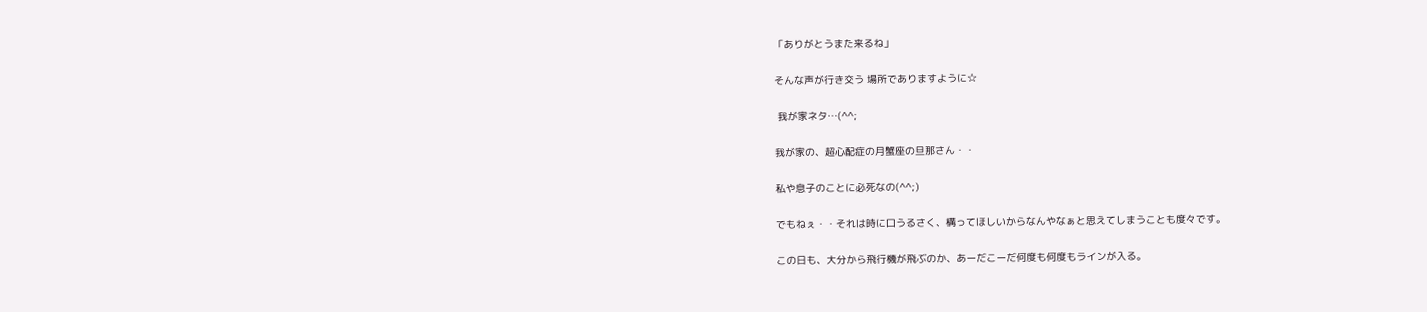「ありがとうまた来るね」

そんな声が行き交う 場所でありますように☆

 我が家ネタ…(^^;

我が家の、超心配症の月蟹座の旦那さん・・

私や息子のことに必死なの(^^;)

でもねぇ・・それは時に口うるさく、構ってほしいからなんやなぁと思えてしまうことも度々です。

この日も、大分から飛行機が飛ぶのか、あーだこーだ何度も何度もラインが入る。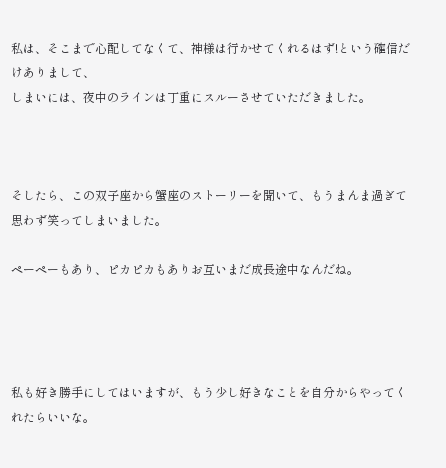私は、そこまで心配してなくて、神様は行かせてくれるはず!という確信だけありまして、
しまいには、夜中のラインは丁重にスルーさせていただきました。



そしたら、この双子座から蟹座のストーリーを聞いて、もうまんま過ぎて思わず笑ってしまいました。

ペーペーもあり、ピカピカもありお互いまだ成長途中なんだね。




私も好き勝手にしてはいますが、もう少し好きなことを自分からやってくれたらいいな。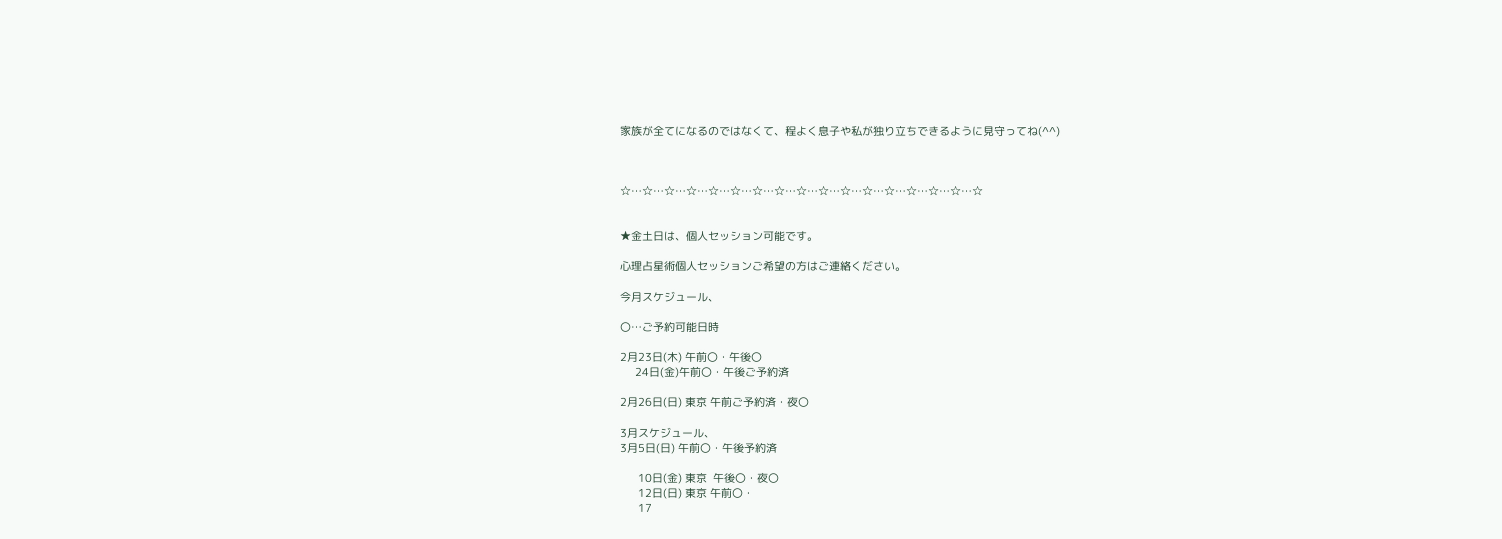家族が全てになるのではなくて、程よく息子や私が独り立ちできるように見守ってね(^^)



☆…☆…☆…☆…☆…☆…☆…☆…☆…☆…☆…☆…☆…☆…☆…☆…☆


★金土日は、個人セッション可能です。

心理占星術個人セッションご希望の方はご連絡ください。

今月スケジュール、

〇…ご予約可能日時

2月23日(木) 午前〇・午後〇
     24日(金)午前〇・午後ご予約済

2月26日(日) 東京 午前ご予約済・夜〇

3月スケジュール、
3月5日(日) 午前〇・午後予約済

      10日(金) 東京  午後〇・夜〇
      12日(日) 東京 午前〇・
      17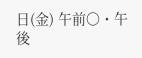日(金) 午前〇・午後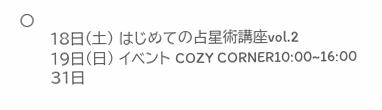〇
      18日(土) はじめての占星術講座vol.2
      19日(日) イベント COZY CORNER10:00~16:00
      31日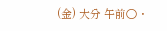(金) 大分 午前〇・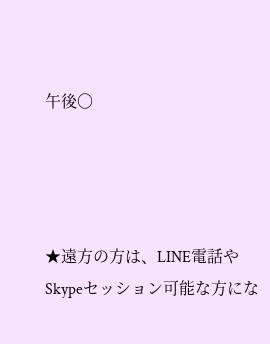午後〇




★遠方の方は、LINE電話やSkypeセッション可能な方にな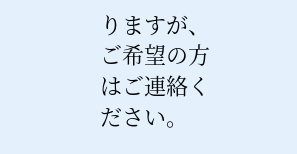りますが、ご希望の方はご連絡ください。